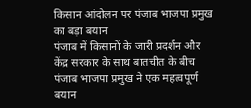किसान आंदोलन पर पंजाब भाजपा प्रमुख का बड़ा बयान
पंजाब में किसानों के जारी प्रदर्शन और केंद्र सरकार के साथ बातचीत के बीच पंजाब भाजपा प्रमुख ने एक महत्वपूर्ण बयान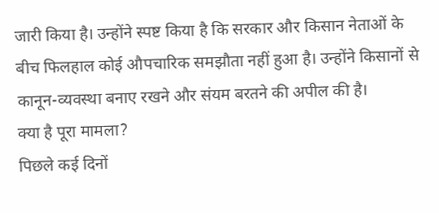जारी किया है। उन्होंने स्पष्ट किया है कि सरकार और किसान नेताओं के बीच फिलहाल कोई औपचारिक समझौता नहीं हुआ है। उन्होंने किसानों से कानून-व्यवस्था बनाए रखने और संयम बरतने की अपील की है।
क्या है पूरा मामला?
पिछले कई दिनों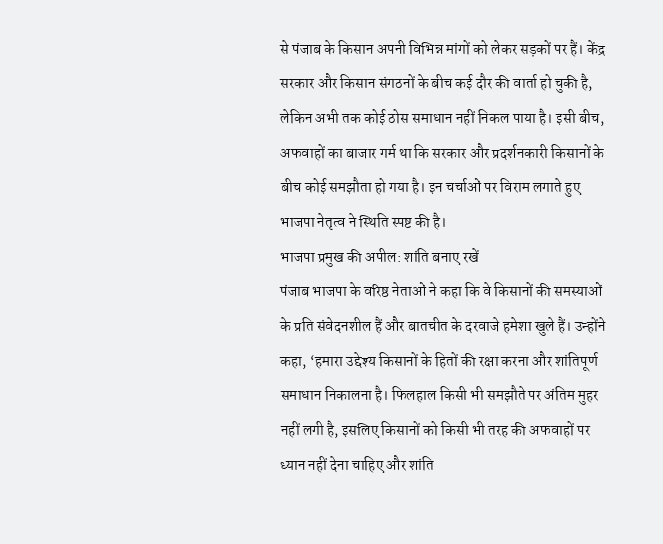से पंजाब के किसान अपनी विभिन्न मांगों को लेकर सड़कों पर हैं। केंद्र सरकार और किसान संगठनों के बीच कई दौर की वार्ता हो चुकी है, लेकिन अभी तक कोई ठोस समाधान नहीं निकल पाया है। इसी बीच, अफवाहों का बाजार गर्म था कि सरकार और प्रदर्शनकारी किसानों के बीच कोई समझौता हो गया है। इन चर्चाओं पर विराम लगाते हुए भाजपा नेतृत्व ने स्थिति स्पष्ट की है।
भाजपा प्रमुख की अपील: शांति बनाए रखें
पंजाब भाजपा के वरिष्ठ नेताओं ने कहा कि वे किसानों की समस्याओं के प्रति संवेदनशील हैं और बातचीत के दरवाजे हमेशा खुले हैं। उन्होंने कहा, ‘हमारा उद्देश्य किसानों के हितों की रक्षा करना और शांतिपूर्ण समाधान निकालना है। फिलहाल किसी भी समझौते पर अंतिम मुहर नहीं लगी है, इसलिए किसानों को किसी भी तरह की अफवाहों पर ध्यान नहीं देना चाहिए और शांति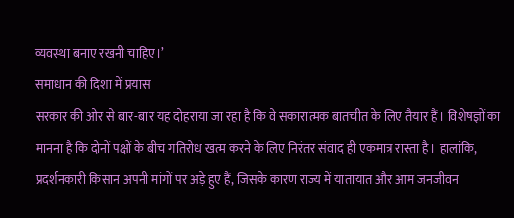व्यवस्था बनाए रखनी चाहिए।’
समाधान की दिशा में प्रयास
सरकार की ओर से बार-बार यह दोहराया जा रहा है कि वे सकारात्मक बातचीत के लिए तैयार हैं। विशेषज्ञों का मानना है कि दोनों पक्षों के बीच गतिरोध खत्म करने के लिए निरंतर संवाद ही एकमात्र रास्ता है। हालांकि, प्रदर्शनकारी किसान अपनी मांगों पर अड़े हुए हैं, जिसके कारण राज्य में यातायात और आम जनजीवन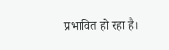प्रभावित हो रहा है।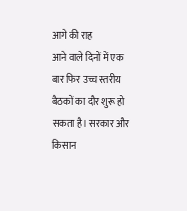आगे की राह
आने वाले दिनों में एक बार फिर उच्च स्तरीय बैठकों का दौर शुरू हो सकता है। सरकार और किसान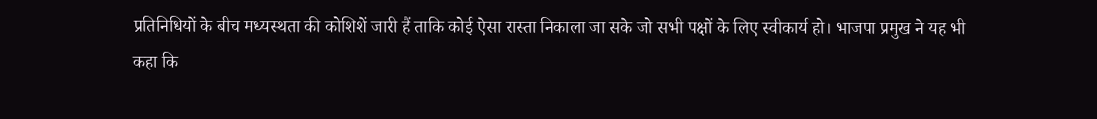प्रतिनिधियों के बीच मध्यस्थता की कोशिशें जारी हैं ताकि कोई ऐसा रास्ता निकाला जा सके जो सभी पक्षों के लिए स्वीकार्य हो। भाजपा प्रमुख ने यह भी कहा कि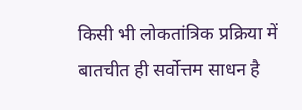किसी भी लोकतांत्रिक प्रक्रिया में बातचीत ही सर्वोत्तम साधन है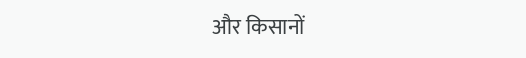और किसानों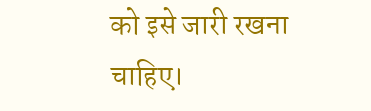को इसे जारी रखना चाहिए।